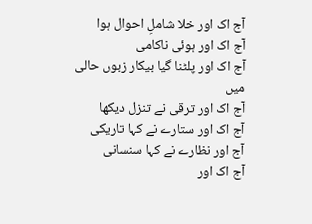آج اک اور خلا شاملِ احوال ہوا
آج اک اور ہوئی ناکامی
آج اک اور پلٹنا گیا بیکار زبوں حالی میں
آج اک اور ترقی نے تنزل دیکھا
آج اک اور ستارے نے کہا تاریکی
آج اور نظارے نے کہا سنسانی
آج اک اور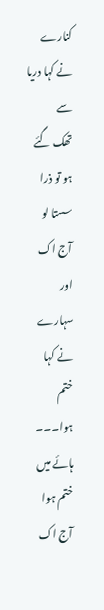کنارے نے کہا دریا سے
تھک گئے ہو تو ذرا سستا لو
آج اک اور سہارے نے کہا ختم ہوا۔۔۔ ہائے میں ختم ہوا
آج اک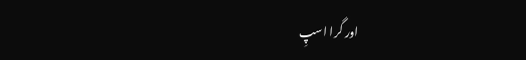اور گرا اسپِ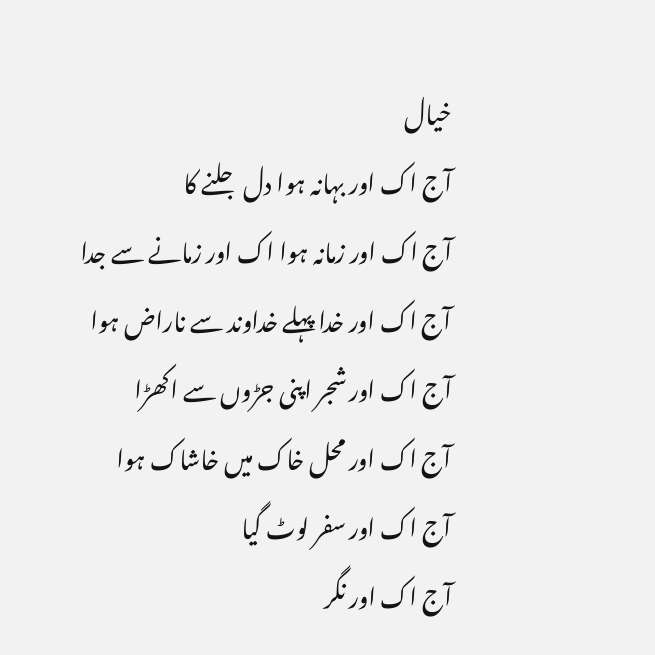خیال
آج اک اور بہانہ ہوا دل جلنے کا
آج اک اور زمانہ ہوا اک اور زمانے سے جدا
آج اک اور خدا پہلے خداوند سے ناراض ہوا
آج اک اور شجر اپنی جڑوں سے اکھڑا
آج اک اور محل خاک میں خاشاک ہوا
آج اک اور سفر لوٹ گیا
آج اک اور نگر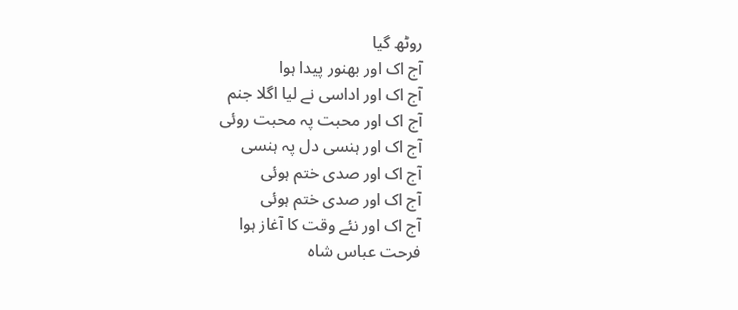روٹھ گیا
آج اک اور بھنور پیدا ہوا
آج اک اور اداسی نے لیا اگلا جنم
آج اک اور محبت پہ محبت روئی
آج اک اور ہنسی دل پہ ہنسی
آج اک اور صدی ختم ہوئی
آج اک اور صدی ختم ہوئی
آج اک اور نئے وقت کا آغاز ہوا
فرحت عباس شاہ